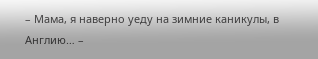– Мама, я наверно уеду на зимние каникулы, в Англию… –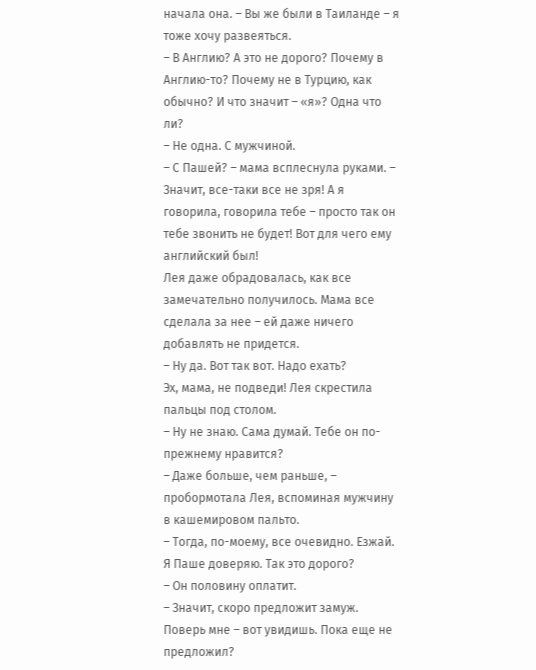начала она. – Вы же были в Таиланде – я тоже хочу развеяться.
– В Англию? А это не дорого? Почему в Англию-то? Почему не в Турцию, как обычно? И что значит – «я»? Одна что ли?
– Не одна. С мужчиной.
– С Пашей? – мама всплеснула руками. – Значит, все-таки все не зря! А я говорила, говорила тебе – просто так он тебе звонить не будет! Вот для чего ему английский был!
Лея даже обрадовалась, как все замечательно получилось. Мама все сделала за нее – ей даже ничего добавлять не придется.
– Ну да. Вот так вот. Надо ехать?
Эх, мама, не подведи! Лея скрестила пальцы под столом.
– Ну не знаю. Сама думай. Тебе он по-прежнему нравится?
– Даже больше, чем раньше, – пробормотала Лея, вспоминая мужчину в кашемировом пальто.
– Тогда, по-моему, все очевидно. Езжай. Я Паше доверяю. Так это дорого?
– Он половину оплатит.
– Значит, скоро предложит замуж. Поверь мне – вот увидишь. Пока еще не предложил?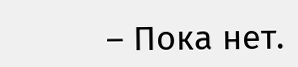– Пока нет.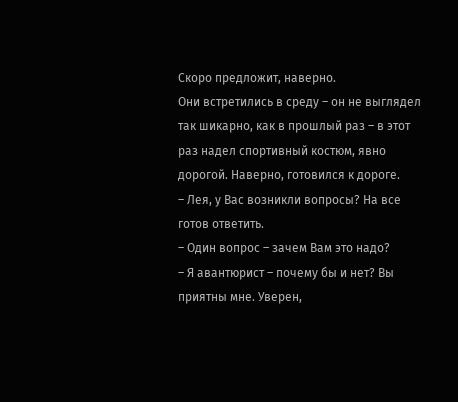Скоро предложит, наверно.
Они встретились в среду – он не выглядел так шикарно, как в прошлый раз – в этот раз надел спортивный костюм, явно дорогой. Наверно, готовился к дороге.
– Лея, у Вас возникли вопросы? На все готов ответить.
– Один вопрос – зачем Вам это надо?
– Я авантюрист – почему бы и нет? Вы приятны мне. Уверен,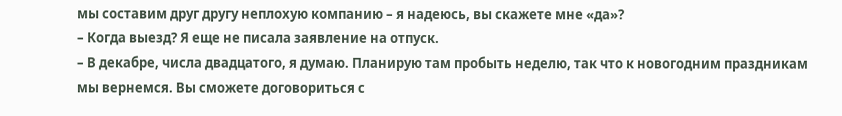мы составим друг другу неплохую компанию – я надеюсь, вы скажете мне «да»?
– Когда выезд? Я еще не писала заявление на отпуск.
– В декабре, числа двадцатого, я думаю. Планирую там пробыть неделю, так что к новогодним праздникам мы вернемся. Вы сможете договориться с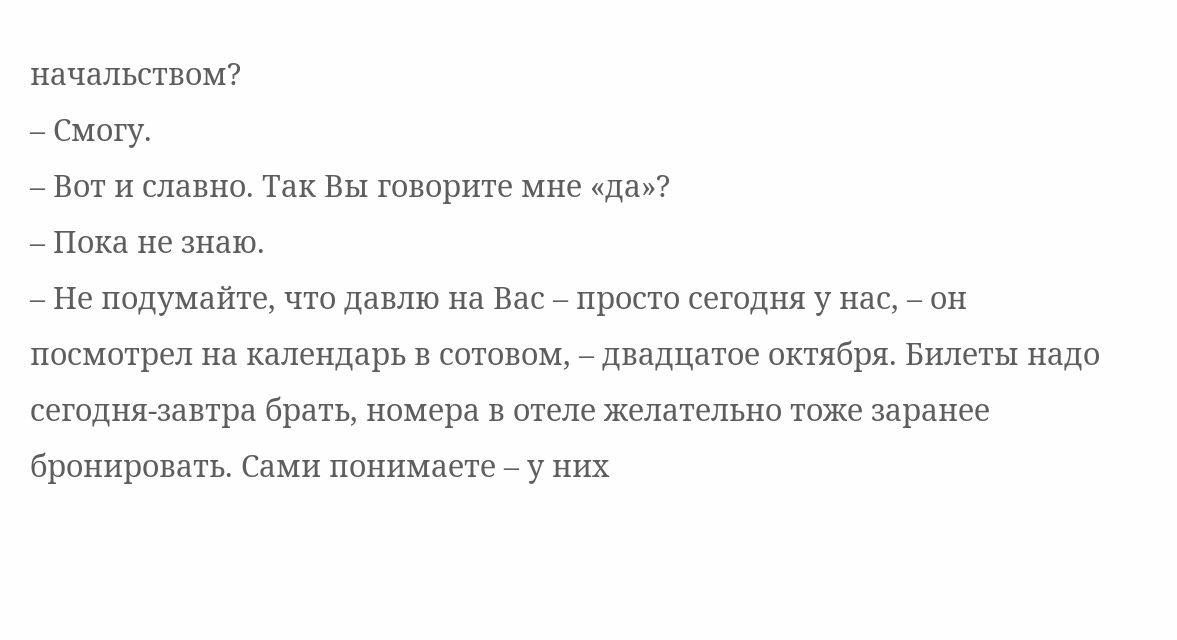начальством?
– Смогу.
– Вот и славно. Так Вы говорите мне «да»?
– Пока не знаю.
– Не подумайте, что давлю на Вас – просто сегодня у нас, – он посмотрел на календарь в сотовом, – двадцатое октября. Билеты надо сегодня-завтра брать, номера в отеле желательно тоже заранее бронировать. Сами понимаете – у них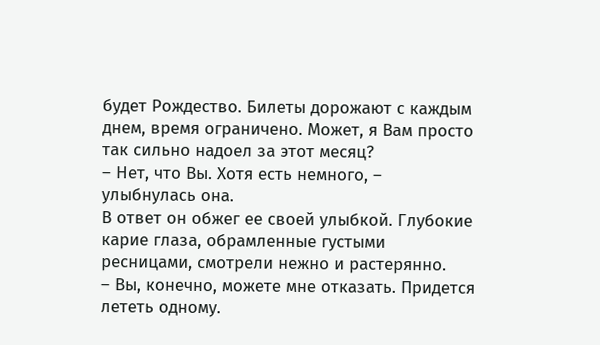будет Рождество. Билеты дорожают с каждым днем, время ограничено. Может, я Вам просто так сильно надоел за этот месяц?
– Нет, что Вы. Хотя есть немного, – улыбнулась она.
В ответ он обжег ее своей улыбкой. Глубокие карие глаза, обрамленные густыми ресницами, смотрели нежно и растерянно.
– Вы, конечно, можете мне отказать. Придется лететь одному.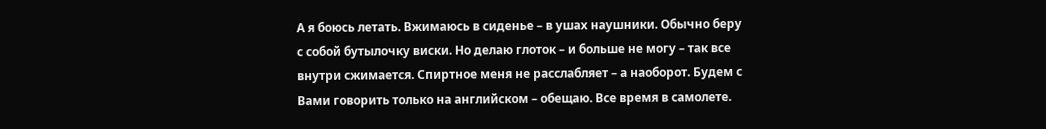А я боюсь летать. Вжимаюсь в сиденье – в ушах наушники. Обычно беру с собой бутылочку виски. Но делаю глоток – и больше не могу – так все внутри сжимается. Спиртное меня не расслабляет – а наоборот. Будем с Вами говорить только на английском – обещаю. Все время в самолете.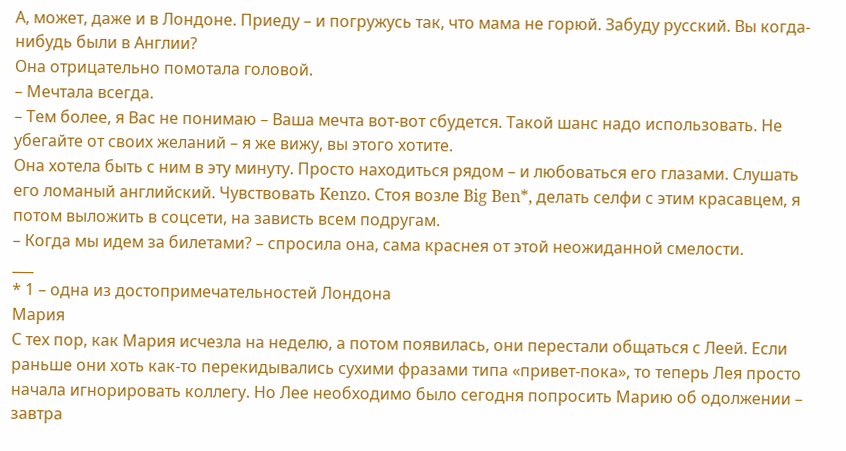А, может, даже и в Лондоне. Приеду – и погружусь так, что мама не горюй. Забуду русский. Вы когда-нибудь были в Англии?
Она отрицательно помотала головой.
– Мечтала всегда.
– Тем более, я Вас не понимаю – Ваша мечта вот-вот сбудется. Такой шанс надо использовать. Не убегайте от своих желаний – я же вижу, вы этого хотите.
Она хотела быть с ним в эту минуту. Просто находиться рядом – и любоваться его глазами. Слушать его ломаный английский. Чувствовать Kenzo. Стоя возле Big Ben*, делать селфи с этим красавцем, я потом выложить в соцсети, на зависть всем подругам.
– Когда мы идем за билетами? – спросила она, сама краснея от этой неожиданной смелости.
___
* 1 – одна из достопримечательностей Лондона
Мария
С тех пор, как Мария исчезла на неделю, а потом появилась, они перестали общаться с Леей. Если раньше они хоть как-то перекидывались сухими фразами типа «привет-пока», то теперь Лея просто начала игнорировать коллегу. Но Лее необходимо было сегодня попросить Марию об одолжении – завтра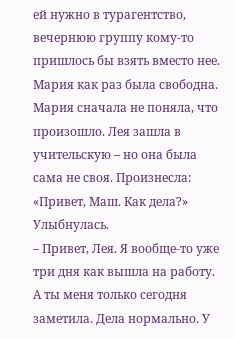ей нужно в турагентство, вечернюю группу кому-то пришлось бы взять вместо нее. Мария как раз была свободна.
Мария сначала не поняла, что произошло. Лея зашла в учительскую – но она была сама не своя. Произнесла: «Привет, Маш. Как дела?» Улыбнулась.
– Привет, Лея. Я вообще-то уже три дня как вышла на работу. А ты меня только сегодня заметила. Дела нормально. У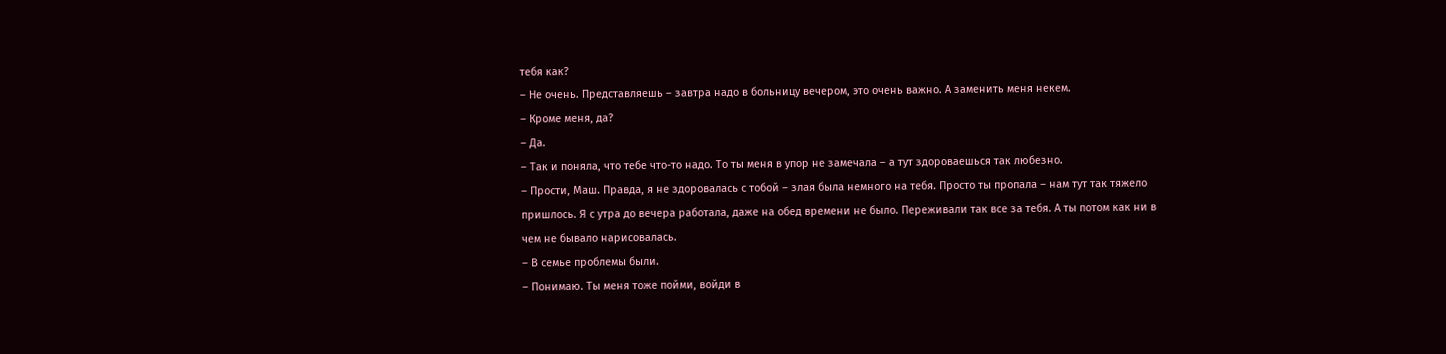тебя как?
– Не очень. Представляешь – завтра надо в больницу вечером, это очень важно. А заменить меня некем.
– Кроме меня, да?
– Да.
– Так и поняла, что тебе что-то надо. То ты меня в упор не замечала – а тут здороваешься так любезно.
– Прости, Маш. Правда, я не здоровалась с тобой – злая была немного на тебя. Просто ты пропала – нам тут так тяжело пришлось. Я с утра до вечера работала, даже на обед времени не было. Переживали так все за тебя. А ты потом как ни в чем не бывало нарисовалась.
– В семье проблемы были.
– Понимаю. Ты меня тоже пойми, войди в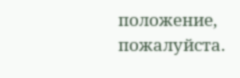положение, пожалуйста.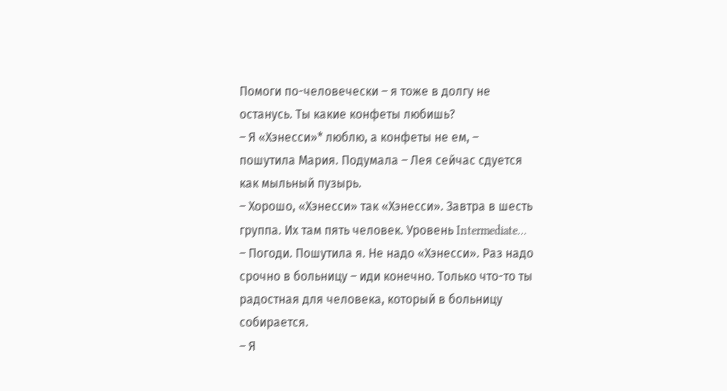Помоги по-человечески – я тоже в долгу не останусь. Ты какие конфеты любишь?
– Я «Хэнесси»* люблю, а конфеты не ем, – пошутила Мария. Подумала – Лея сейчас сдуется как мыльный пузырь.
– Хорошо, «Хэнесси» так «Хэнесси». Завтра в шесть группа. Их там пять человек. Уровень Intermediate…
– Погоди. Пошутила я. Не надо «Хэнесси». Раз надо срочно в больницу – иди конечно. Только что-то ты радостная для человека, который в больницу собирается.
– Я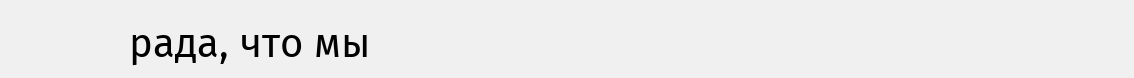рада, что мы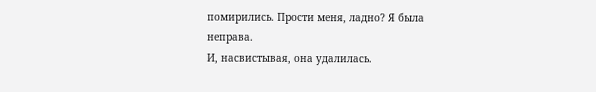помирились. Прости меня, ладно? Я была неправа.
И, насвистывая, она удалилась.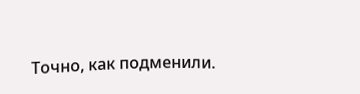Точно, как подменили.